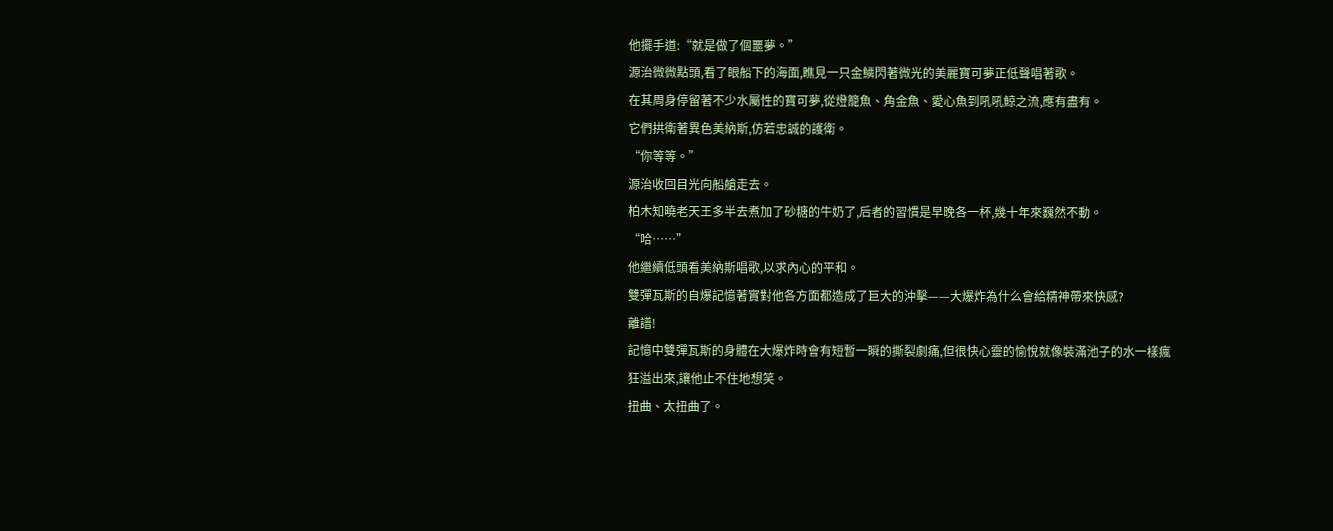他擺手道:“就是做了個噩夢。”
源治微微點頭,看了眼船下的海面,瞧見一只金鱗閃著微光的美麗寶可夢正低聲唱著歌。
在其周身停留著不少水屬性的寶可夢,從燈籠魚、角金魚、愛心魚到吼吼鯨之流,應有盡有。
它們拱衛著異色美納斯,仿若忠誠的護衛。
“你等等。”
源治收回目光向船艙走去。
柏木知曉老天王多半去煮加了砂糖的牛奶了,后者的習慣是早晚各一杯,幾十年來巍然不動。
“哈……”
他繼續低頭看美納斯唱歌,以求內心的平和。
雙彈瓦斯的自爆記憶著實對他各方面都造成了巨大的沖擊——大爆炸為什么會給精神帶來快感?
離譜!
記憶中雙彈瓦斯的身體在大爆炸時會有短暫一瞬的撕裂劇痛,但很快心靈的愉悅就像裝滿池子的水一樣瘋狂溢出來,讓他止不住地想笑。
扭曲、太扭曲了。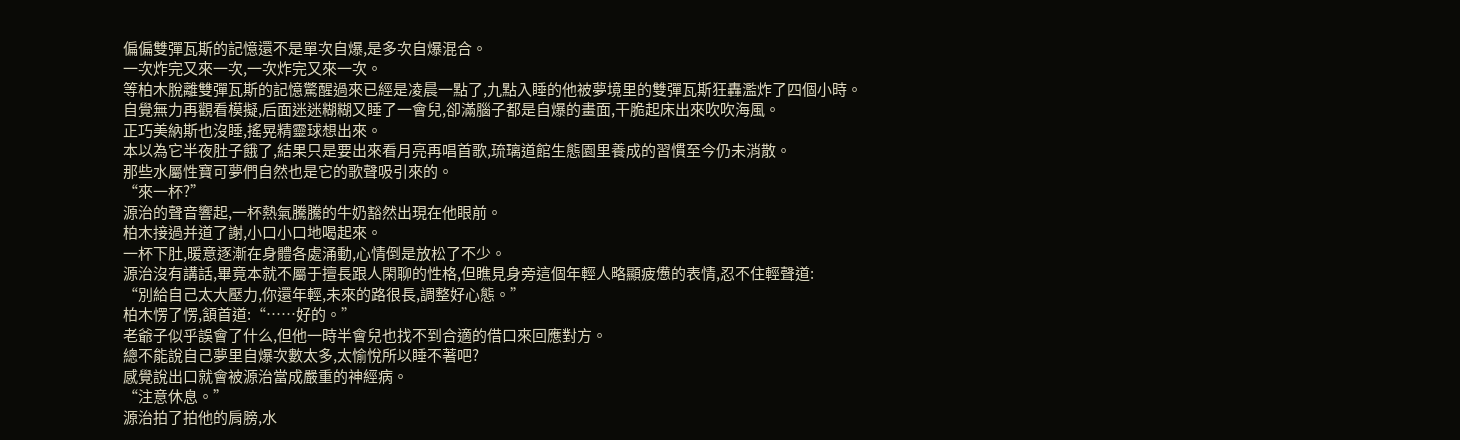偏偏雙彈瓦斯的記憶還不是單次自爆,是多次自爆混合。
一次炸完又來一次,一次炸完又來一次。
等柏木脫離雙彈瓦斯的記憶驚醒過來已經是凌晨一點了,九點入睡的他被夢境里的雙彈瓦斯狂轟濫炸了四個小時。
自覺無力再觀看模擬,后面迷迷糊糊又睡了一會兒,卻滿腦子都是自爆的畫面,干脆起床出來吹吹海風。
正巧美納斯也沒睡,搖晃精靈球想出來。
本以為它半夜肚子餓了,結果只是要出來看月亮再唱首歌,琉璃道館生態園里養成的習慣至今仍未消散。
那些水屬性寶可夢們自然也是它的歌聲吸引來的。
“來一杯?”
源治的聲音響起,一杯熱氣騰騰的牛奶豁然出現在他眼前。
柏木接過并道了謝,小口小口地喝起來。
一杯下肚,暖意逐漸在身體各處涌動,心情倒是放松了不少。
源治沒有講話,畢竟本就不屬于擅長跟人閑聊的性格,但瞧見身旁這個年輕人略顯疲憊的表情,忍不住輕聲道:
“別給自己太大壓力,你還年輕,未來的路很長,調整好心態。”
柏木愣了愣,頷首道:“……好的。”
老爺子似乎誤會了什么,但他一時半會兒也找不到合適的借口來回應對方。
總不能說自己夢里自爆次數太多,太愉悅所以睡不著吧?
感覺說出口就會被源治當成嚴重的神經病。
“注意休息。”
源治拍了拍他的肩膀,水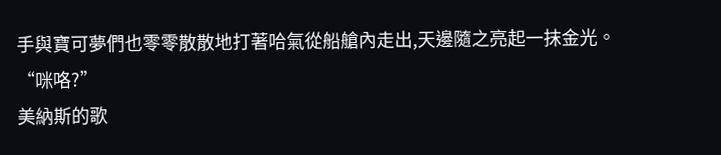手與寶可夢們也零零散散地打著哈氣從船艙內走出,天邊隨之亮起一抹金光。
“咪咯?”
美納斯的歌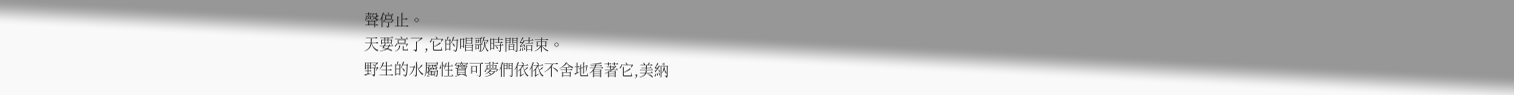聲停止。
天要亮了,它的唱歌時間結束。
野生的水屬性寶可夢們依依不舍地看著它,美納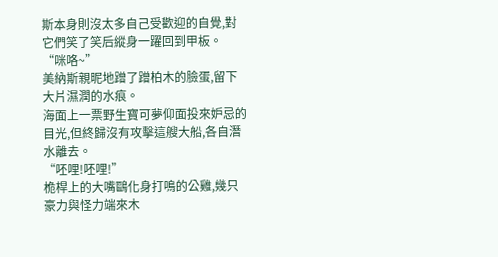斯本身則沒太多自己受歡迎的自覺,對它們笑了笑后縱身一躍回到甲板。
“咪咯~”
美納斯親昵地蹭了蹭柏木的臉蛋,留下大片濕潤的水痕。
海面上一票野生寶可夢仰面投來妒忌的目光,但終歸沒有攻擊這艘大船,各自潛水離去。
“呸哩!呸哩!”
桅桿上的大嘴鷗化身打鳴的公雞,幾只豪力與怪力端來木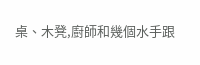桌、木凳,廚師和幾個水手跟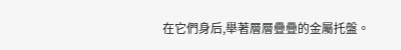在它們身后,舉著層層疊疊的金屬托盤。